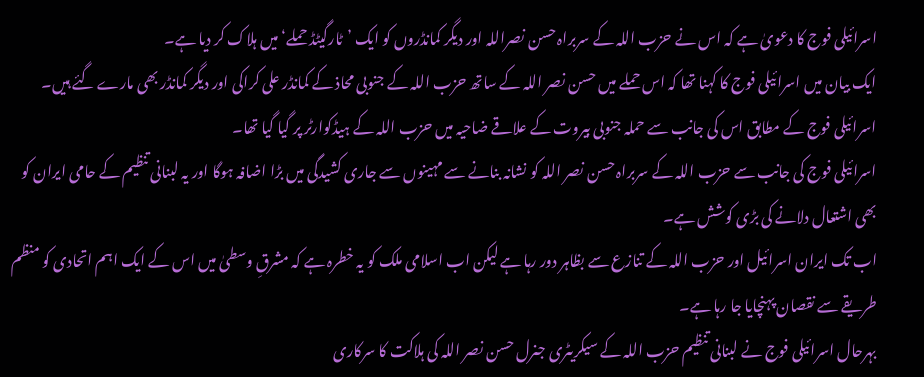اسرائیلی فوج کا دعویٰ ہے کہ اس نے حزب اللہ کے سربراہ حسن نصراللہ اور دیگر کمانڈروں کو ایک ’ٹارگیٹڈ حملے‘ میں ہلاک کر دیا ہے۔
ایک بیان میں اسرائیلی فوج کا کہنا تھا کہ اس حملے میں حسن نصر اللہ کے ساتھ حزب اللہ کے جنوبی محاذ کے کمانڈر علی کراکی اور دیگر کمانڈر بھی مارے گئے ہیں۔
اسرائیلی فوج کے مطابق اس کی جانب سے حملہ جنوبی بیروت کے علاقے ضاحیہ میں حزب اللہ کے ہیڈکوارٹر پر گیا گیا تھا۔
اسرائیلی فوج کی جانب سے حزب اللہ کے سربراہ حسن نصر اللہ کو نشانہ بنانے سے مہینوں سے جاری کشیدگی میں بڑا اضافہ ہوگا اور یہ لبنانی تنظیم کے حامی ایران کو بھی اشتعال دلانے کی بڑی کوشش ہے۔
اب تک ایران اسرائیل اور حزب اللہ کے تنازع سے بظاہر دور رہا ہے لیکن اب اسلامی ملک کو یہ خطرہ ہے کہ مشرقِ وسطیٰ میں اس کے ایک اہم اتحادی کو منظم طریقے سے نقصان پہنچایا جا رہا ہے۔
بہرحال اسرائیلی فوج نے لبنانی تنظیم حزب اللہ کے سیکریٹری جنرل حسن نصر اللہ کی ہلاکت کا سرکاری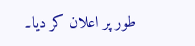طور پر اعلان کر دیا۔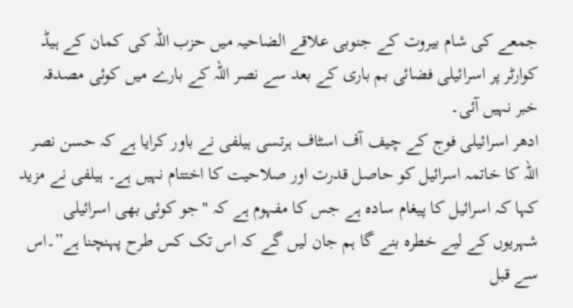جمعے کی شام بیروت کے جنوبی علاقے الضاحیہ میں حزب اللہ کی کمان کے ہیڈ کوارٹر پر اسرائیلی فضائی بم باری کے بعد سے نصر اللہ کے بارے میں کوئی مصدقہ خبر نہیں آئی۔
ادھر اسرائیلی فوج کے چیف آف اسٹاف ہرتسی ہیلفی نے باور کرایا ہے کہ حسن نصر اللہ کا خاتمہ اسرائیل کو حاصل قدرت اور صلاحیت کا اختتام نہیں ہے۔ ہیلفی نے مزید کہا کہ اسرائیل کا پیغام سادہ ہے جس کا مفہوم ہے کہ "جو کوئی بھی اسرائیلی شہریوں کے لیے خطرہ بنے گا ہم جان لیں گے کہ اس تک کس طرح پہنچنا ہے”۔اس سے قبل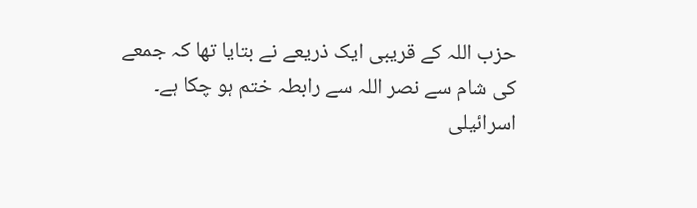حزب اللہ کے قریبی ایک ذریعے نے بتایا تھا کہ جمعے کی شام سے نصر اللہ سے رابطہ ختم ہو چکا ہے۔
اسرائیلی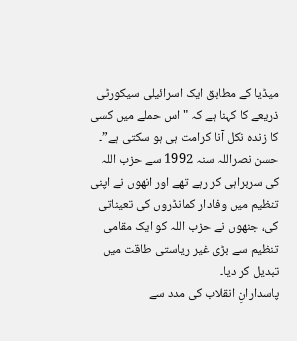میڈیا کے مطابق ایک اسرائیلی سیکورٹی ذریعے کا کہنا ہے کہ "اس حملے میں کسی کا زندہ نکل آنا کرامت ہی ہو سکتی ہے”۔
حسن نصراللہ سنہ 1992 سے حزب اللہ کی سربراہی کر رہے تھے اور انھوں نے اپنی تنظیم میں وفادار کمانڈروں کی تعیناتی کی، جنھوں نے حزب اللہ کو ایک مقامی تنظیم سے بڑی غیر ریاستی طاقت میں تبدیل کر دیا۔
پاسدارانِ انقلاب کی مدد سے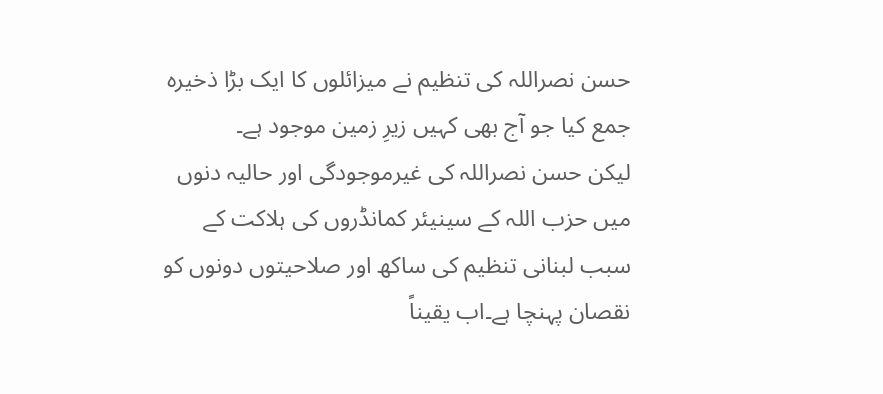حسن نصراللہ کی تنظیم نے میزائلوں کا ایک بڑا ذخیرہ جمع کیا جو آج بھی کہیں زیرِ زمین موجود ہے۔
لیکن حسن نصراللہ کی غیرموجودگی اور حالیہ دنوں میں حزب اللہ کے سینیئر کمانڈروں کی ہلاکت کے سبب لبنانی تنظیم کی ساکھ اور صلاحیتوں دونوں کو نقصان پہنچا ہے۔اب یقیناً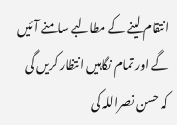انتقام لینے کے مطالبے سامنے آئیں گے اور تمام نگاہیں انتظار کریں گی کہ حسن نصراللہ کی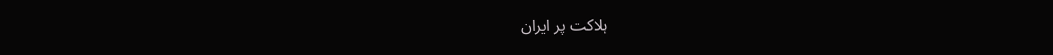ہلاکت پر ایران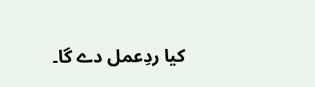کیا ردِعمل دے گا۔